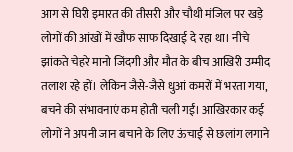आग से घिरी इमारत की तीसरी और चौथी मंजिल पर खड़े लोगों की आंखों में खौफ साफ दिखाई दे रहा था। नीचे झांकते चेहरे मानो जिंदगी और मौत के बीच आखिरी उम्मीद तलाश रहे हों। लेकिन जैसे-जैसे धुआं कमरों में भरता गया, बचने की संभावनाएं कम होती चली गईं। आखिरकार कई लोगों ने अपनी जान बचाने के लिए ऊंचाई से छलांग लगाने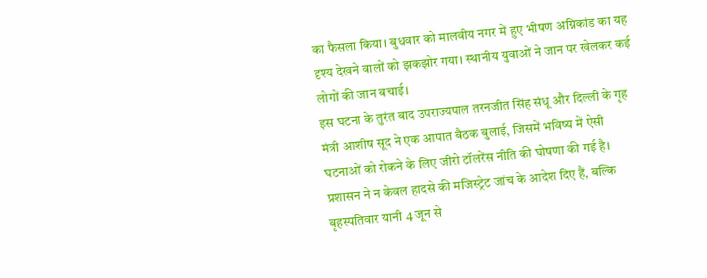का फैसला किया। बुधवार को मालवीय नगर में हुए भीषण अग्निकांड का यह दृश्य देखने वालों को झकझोर गया। स्थानीय युवाओं ने जान पर खेलकर कई लोगों की जान बचाई।
इस घटना के तुरंत बाद उपराज्यपाल तरनजीत सिंह संधू और दिल्ली के गृह मंत्री आशीष सूद ने एक आपात बैठक बुलाई, जिसमें भविष्य में ऐसी घटनाओं को रोकने के लिए जीरो टॉलरेंस नीति की घोषणा की गई है। प्रशासन ने न केवल हादसे की मजिस्ट्रेट जांच के आदेश दिए हैं, बल्कि बृहस्पतिवार यानी 4 जून से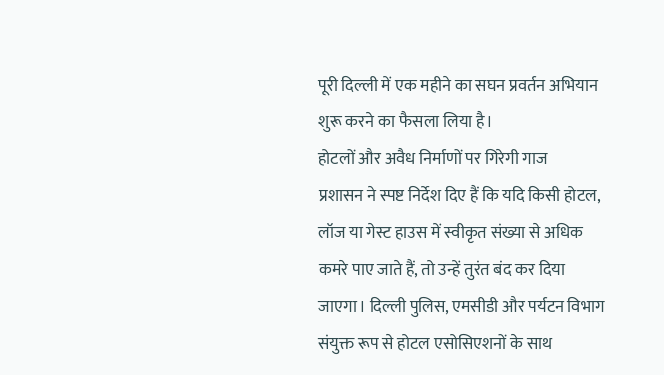पूरी दिल्ली में एक महीने का सघन प्रवर्तन अभियान शुरू करने का फैसला लिया है।
होटलों और अवैध निर्माणों पर गिरेगी गाज
प्रशासन ने स्पष्ट निर्देश दिए हैं कि यदि किसी होटल, लॉज या गेस्ट हाउस में स्वीकृत संख्या से अधिक कमरे पाए जाते हैं, तो उन्हें तुरंत बंद कर दिया जाएगा। दिल्ली पुलिस, एमसीडी और पर्यटन विभाग संयुक्त रूप से होटल एसोसिएशनों के साथ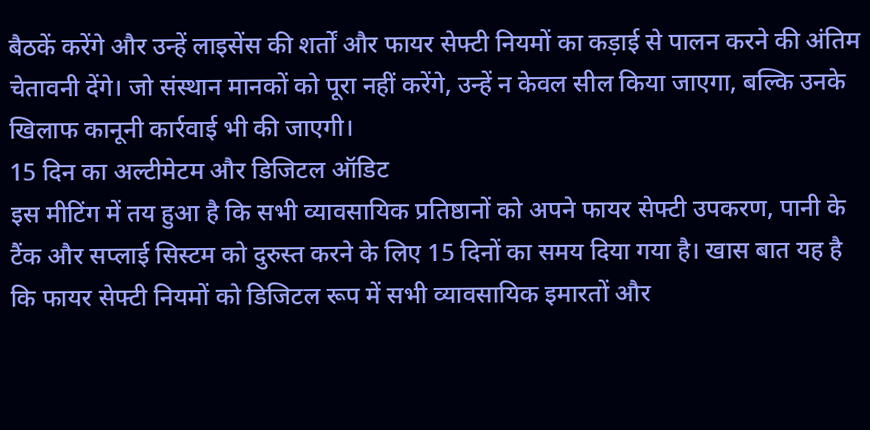बैठकें करेंगे और उन्हें लाइसेंस की शर्तों और फायर सेफ्टी नियमों का कड़ाई से पालन करने की अंतिम चेतावनी देंगे। जो संस्थान मानकों को पूरा नहीं करेंगे, उन्हें न केवल सील किया जाएगा, बल्कि उनके खिलाफ कानूनी कार्रवाई भी की जाएगी।
15 दिन का अल्टीमेटम और डिजिटल ऑडिट
इस मीटिंग में तय हुआ है कि सभी व्यावसायिक प्रतिष्ठानों को अपने फायर सेफ्टी उपकरण, पानी के टैंक और सप्लाई सिस्टम को दुरुस्त करने के लिए 15 दिनों का समय दिया गया है। खास बात यह है कि फायर सेफ्टी नियमों को डिजिटल रूप में सभी व्यावसायिक इमारतों और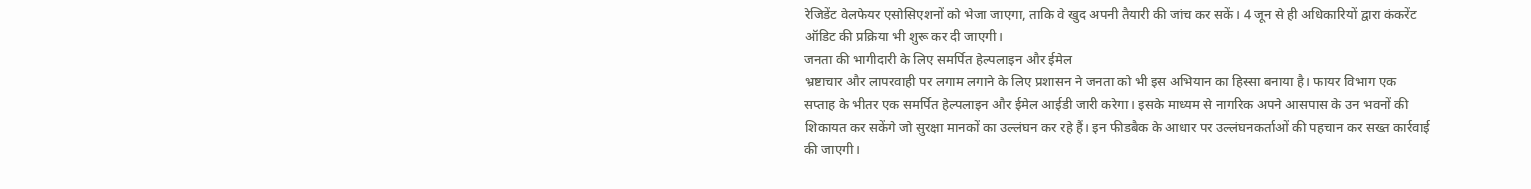रेजिडेंट वेलफेयर एसोसिएशनों को भेजा जाएगा, ताकि वे खुद अपनी तैयारी की जांच कर सकें। 4 जून से ही अधिकारियों द्वारा कंकरेंट ऑडिट की प्रक्रिया भी शुरू कर दी जाएगी।
जनता की भागीदारी के लिए समर्पित हेल्पलाइन और ईमेल
भ्रष्टाचार और लापरवाही पर लगाम लगाने के लिए प्रशासन ने जनता को भी इस अभियान का हिस्सा बनाया है। फायर विभाग एक सप्ताह के भीतर एक समर्पित हेल्पलाइन और ईमेल आईडी जारी करेगा। इसके माध्यम से नागरिक अपने आसपास के उन भवनों की शिकायत कर सकेंगे जो सुरक्षा मानकों का उल्लंघन कर रहे हैं। इन फीडबैक के आधार पर उल्लंघनकर्ताओं की पहचान कर सख्त कार्रवाई की जाएगी।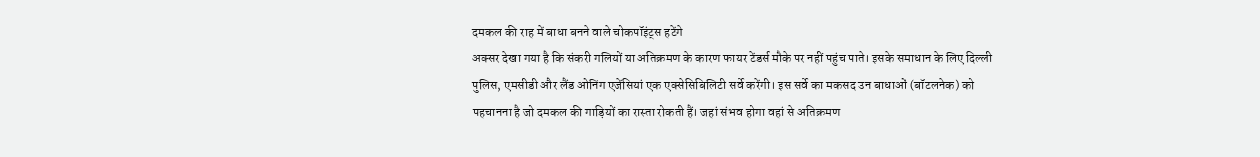दमकल की राह में बाधा बनने वाले चोकपॉइंट्स हटेंगे
अक्सर देखा गया है कि संकरी गलियों या अतिक्रमण के कारण फायर टेंडर्स मौके पर नहीं पहुंच पाते। इसके समाधान के लिए दिल्ली पुलिस, एमसीडी और लैंड ओनिंग एजेंसियां एक एक्सेसिबिलिटी सर्वे करेंगी। इस सर्वे का मकसद उन बाधाओं (बॉटलनेक) को पहचानना है जो दमकल की गाड़ियों का रास्ता रोकती हैं। जहां संभव होगा वहां से अतिक्रमण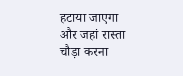हटाया जाएगा और जहां रास्ता चौड़ा करना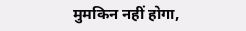मुमकिन नहीं होगा,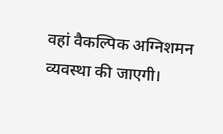वहां वैकल्पिक अग्निशमन व्यवस्था की जाएगी।